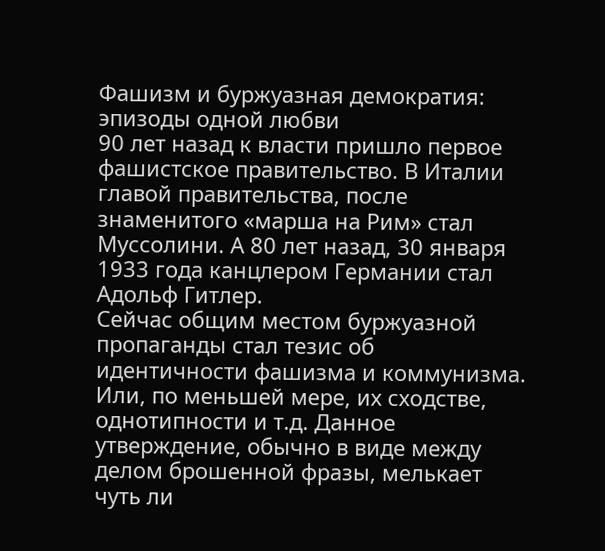Фашизм и буржуазная демократия: эпизоды одной любви
90 лет назад к власти пришло первое фашистское правительство. В Италии главой правительства, после знаменитого «марша на Рим» стал Муссолини. А 80 лет назад, 30 января 1933 года канцлером Германии стал Адольф Гитлер.
Сейчас общим местом буржуазной пропаганды стал тезис об идентичности фашизма и коммунизма. Или, по меньшей мере, их сходстве, однотипности и т.д. Данное утверждение, обычно в виде между делом брошенной фразы, мелькает чуть ли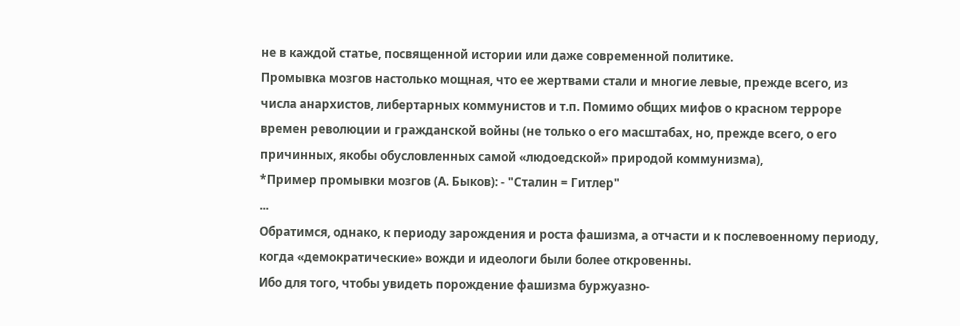не в каждой статье, посвященной истории или даже современной политике.
Промывка мозгов настолько мощная, что ее жертвами стали и многие левые, прежде всего, из числа анархистов, либертарных коммунистов и т.п. Помимо общих мифов о красном терроре времен революции и гражданской войны (не только о его масштабах, но, прежде всего, о его причинных, якобы обусловленных самой «людоедской» природой коммунизма),
*Пример промывки мозгов (А. Быков): - "Сталин = Гитлер"
...
Обратимся, однако, к периоду зарождения и роста фашизма, а отчасти и к послевоенному периоду, когда «демократические» вожди и идеологи были более откровенны.
Ибо для того, чтобы увидеть порождение фашизма буржуазно-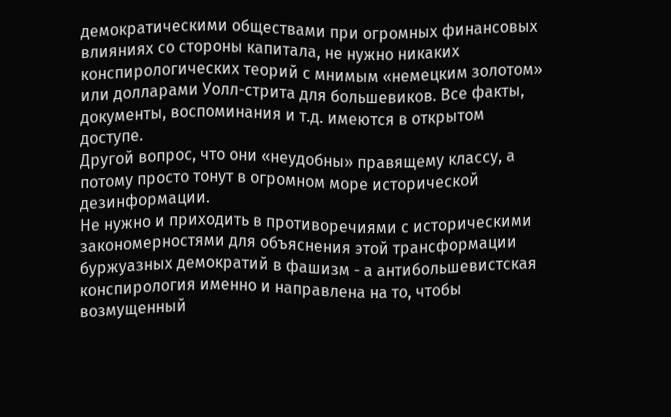демократическими обществами при огромных финансовых влияниях со стороны капитала, не нужно никаких конспирологических теорий с мнимым «немецким золотом» или долларами Уолл-стрита для большевиков. Все факты, документы, воспоминания и т.д. имеются в открытом доступе.
Другой вопрос, что они «неудобны» правящему классу, а потому просто тонут в огромном море исторической дезинформации.
Не нужно и приходить в противоречиями с историческими закономерностями для объяснения этой трансформации буржуазных демократий в фашизм - а антибольшевистская конспирология именно и направлена на то, чтобы возмущенный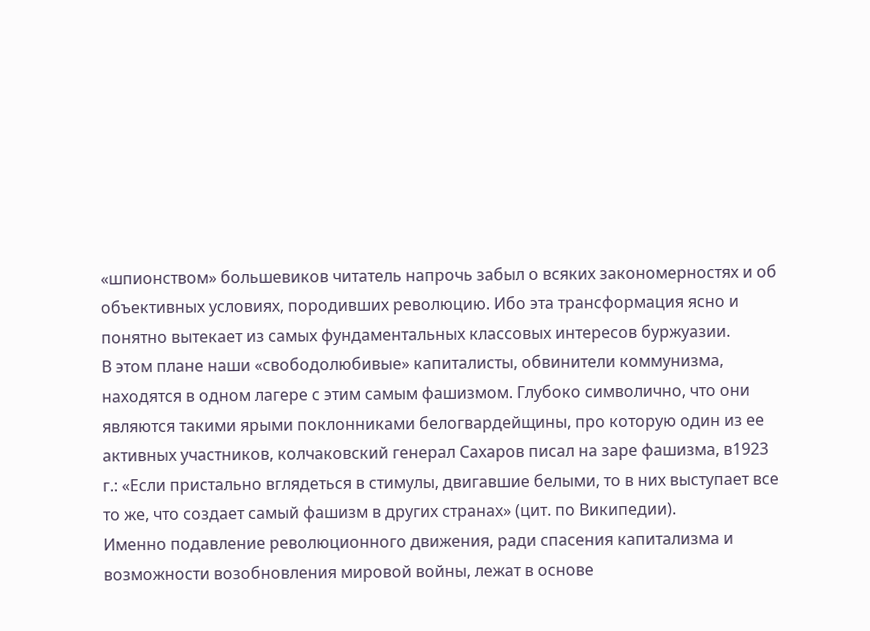«шпионством» большевиков читатель напрочь забыл о всяких закономерностях и об объективных условиях, породивших революцию. Ибо эта трансформация ясно и понятно вытекает из самых фундаментальных классовых интересов буржуазии.
В этом плане наши «свободолюбивые» капиталисты, обвинители коммунизма, находятся в одном лагере с этим самым фашизмом. Глубоко символично, что они являются такими ярыми поклонниками белогвардейщины, про которую один из ее активных участников, колчаковский генерал Сахаров писал на заре фашизма, в1923 г.: «Если пристально вглядеться в стимулы, двигавшие белыми, то в них выступает все то же, что создает самый фашизм в других странах» (цит. по Википедии).
Именно подавление революционного движения, ради спасения капитализма и возможности возобновления мировой войны, лежат в основе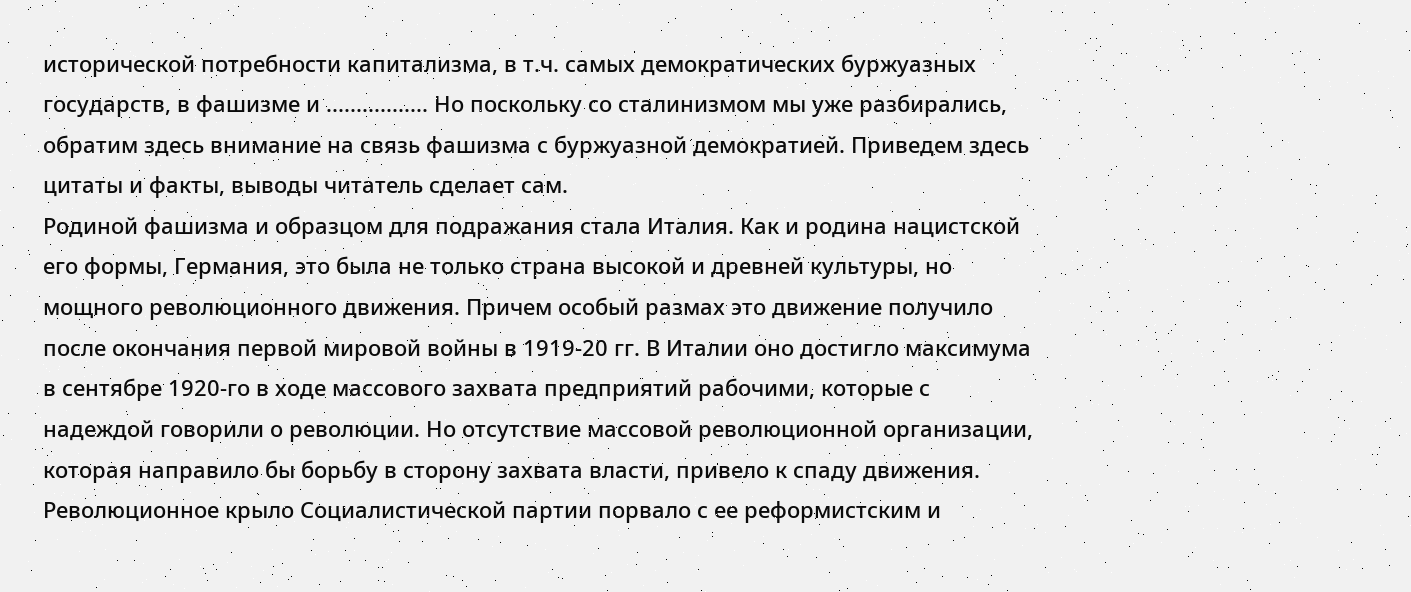исторической потребности капитализма, в т.ч. самых демократических буржуазных государств, в фашизме и ................. Но поскольку со сталинизмом мы уже разбирались, обратим здесь внимание на связь фашизма с буржуазной демократией. Приведем здесь цитаты и факты, выводы читатель сделает сам.
Родиной фашизма и образцом для подражания стала Италия. Как и родина нацистской его формы, Германия, это была не только страна высокой и древней культуры, но мощного революционного движения. Причем особый размах это движение получило после окончания первой мировой войны в 1919-20 гг. В Италии оно достигло максимума в сентябре 1920-го в ходе массового захвата предприятий рабочими, которые с надеждой говорили о революции. Но отсутствие массовой революционной организации, которая направило бы борьбу в сторону захвата власти, привело к спаду движения. Революционное крыло Социалистической партии порвало с ее реформистским и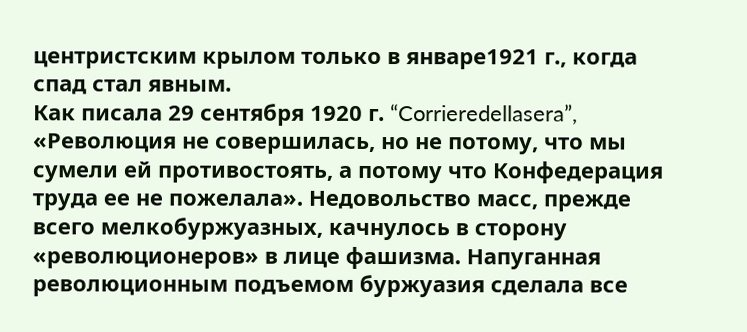центристским крылом только в январе1921 г., когда спад стал явным.
Как писала 29 сентября 1920 г. “Corrieredellasera”, «Революция не совершилась, но не потому, что мы сумели ей противостоять, а потому что Конфедерация труда ее не пожелала». Недовольство масс, прежде всего мелкобуржуазных, качнулось в сторону «революционеров» в лице фашизма. Напуганная революционным подъемом буржуазия сделала все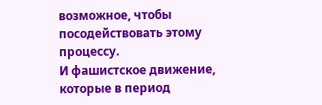возможное, чтобы посодействовать этому процессу.
И фашистское движение, которые в период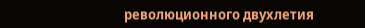революционного двухлетия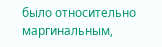было относительно маргинальным,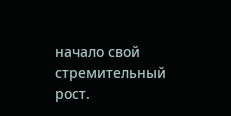начало свой стремительный рост.